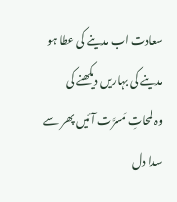سعادت اب مدینے کی عطا ہو
مدینے کی بہاریں دیکھنے کی
وہ لمحاتِ مَسرَّت آئیں پھر سے
سدا دل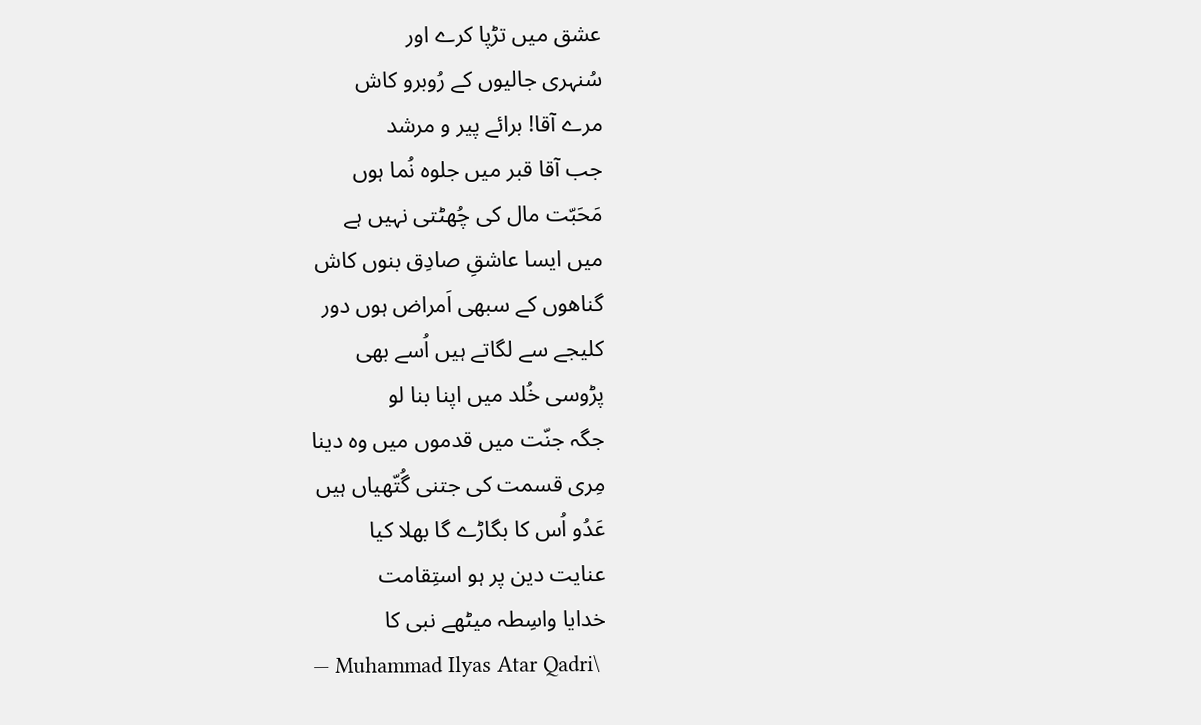عشق میں تڑپا کرے اور
سُنہری جالیوں کے رُوبرو کاش
مرے آقا! برائے پیر و مرشد
جب آقا قبر میں جلوہ نُما ہوں
مَحَبّت مال کی چُھٹتی نہیں ہے
میں ایسا عاشقِ صادِق بنوں کاش
گناھوں کے سبھی اَمراض ہوں دور
کلیجے سے لگاتے ہیں اُسے بھی
پڑوسی خُلد میں اپنا بنا لو
جگہ جنّت میں قدموں میں وہ دینا
مِری قسمت کی جتنی گُتّھیاں ہیں
عَدُو اُس کا بگاڑے گا بھلا کیا
عنایت دین پر ہو استِقامت
خدایا واسِطہ میٹھے نبی کا
— Muhammad Ilyas Atar Qadri\